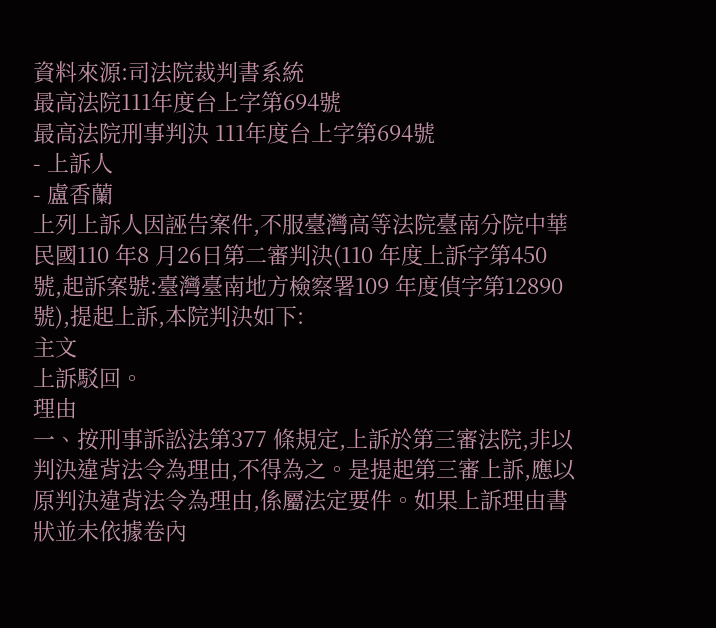資料來源:司法院裁判書系統
最高法院111年度台上字第694號
最高法院刑事判決 111年度台上字第694號
- 上訴人
- 盧香蘭
上列上訴人因誣告案件,不服臺灣高等法院臺南分院中華民國110 年8 月26日第二審判決(110 年度上訴字第450 號,起訴案號:臺灣臺南地方檢察署109 年度偵字第12890 號),提起上訴,本院判決如下:
主文
上訴駁回。
理由
一、按刑事訴訟法第377 條規定,上訴於第三審法院,非以判決違背法令為理由,不得為之。是提起第三審上訴,應以原判決違背法令為理由,係屬法定要件。如果上訴理由書狀並未依據卷內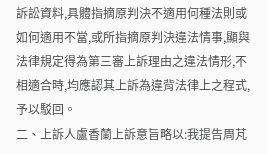訴訟資料,具體指摘原判決不適用何種法則或如何適用不當,或所指摘原判決違法情事,顯與法律規定得為第三審上訴理由之違法情形,不相適合時,均應認其上訴為違背法律上之程式,予以駁回。
二、上訴人盧香蘭上訴意旨略以:我提告周芃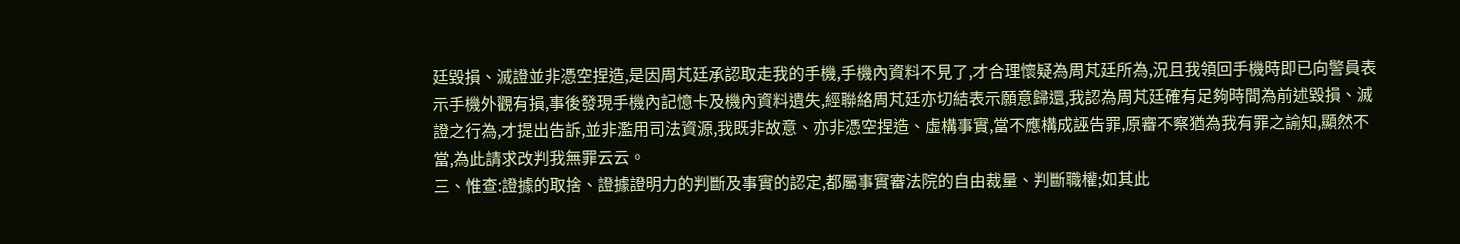廷毀損、滅證並非憑空捏造,是因周芃廷承認取走我的手機,手機內資料不見了,才合理懷疑為周芃廷所為,況且我領回手機時即已向警員表示手機外觀有損,事後發現手機內記憶卡及機內資料遺失,經聯絡周芃廷亦切結表示願意歸還,我認為周芃廷確有足夠時間為前述毀損、滅證之行為,才提出告訴,並非濫用司法資源,我既非故意、亦非憑空捏造、虛構事實,當不應構成誣告罪,原審不察猶為我有罪之諭知,顯然不當,為此請求改判我無罪云云。
三、惟查:證據的取捨、證據證明力的判斷及事實的認定,都屬事實審法院的自由裁量、判斷職權;如其此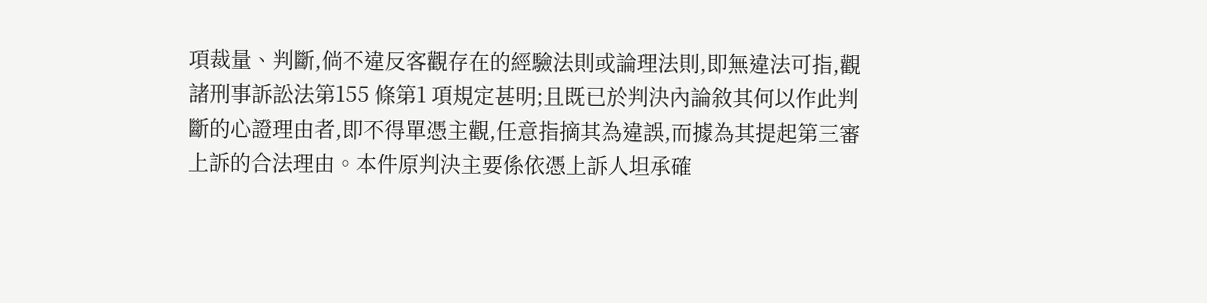項裁量、判斷,倘不違反客觀存在的經驗法則或論理法則,即無違法可指,觀諸刑事訴訟法第155 條第1 項規定甚明;且既已於判決內論敘其何以作此判斷的心證理由者,即不得單憑主觀,任意指摘其為違誤,而據為其提起第三審上訴的合法理由。本件原判決主要係依憑上訴人坦承確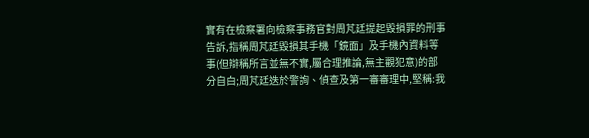實有在檢察署向檢察事務官對周芃廷提起毀損罪的刑事告訴,指稱周芃廷毀損其手機「鏡面」及手機內資料等事(但辯稱所言並無不實,屬合理推論,無主觀犯意)的部分自白;周芃廷迭於警詢、偵查及第一審審理中,堅稱:我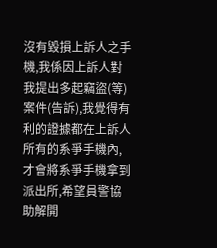沒有毀損上訴人之手機,我係因上訴人對我提出多起竊盜(等)案件(告訴),我覺得有利的證據都在上訴人所有的系爭手機內,才會將系爭手機拿到派出所,希望員警協助解開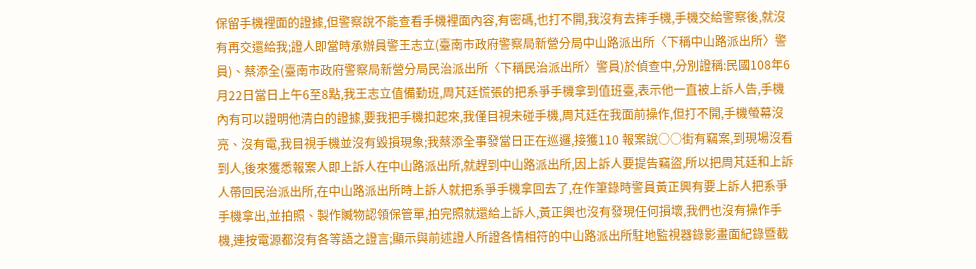保留手機裡面的證據,但警察說不能查看手機裡面內容,有密碼,也打不開,我沒有去摔手機,手機交給警察後,就沒有再交還給我;證人即當時承辦員警王志立(臺南市政府警察局新營分局中山路派出所〈下稱中山路派出所〉警員)、蔡添全(臺南市政府警察局新營分局民治派出所〈下稱民治派出所〉警員)於偵查中,分別證稱:民國108年6月22日當日上午6至8點,我王志立值備勤班,周芃廷慌張的把系爭手機拿到值班臺,表示他一直被上訴人告,手機內有可以證明他清白的證據,要我把手機扣起來,我僅目視未碰手機,周芃廷在我面前操作,但打不開,手機螢幕沒亮、沒有電,我目視手機並沒有毀損現象;我蔡添全事發當日正在巡邏,接獲110 報案說○○街有竊案,到現場沒看到人,後來獲悉報案人即上訴人在中山路派出所,就趕到中山路派出所,因上訴人要提告竊盜,所以把周芃廷和上訴人帶回民治派出所,在中山路派出所時上訴人就把系爭手機拿回去了,在作筆錄時警員黃正興有要上訴人把系爭手機拿出,並拍照、製作贓物認領保管單,拍完照就還給上訴人,黃正興也沒有發現任何損壞,我們也沒有操作手機,連按電源都沒有各等語之證言;顯示與前述證人所證各情相符的中山路派出所駐地監視器錄影畫面紀錄暨截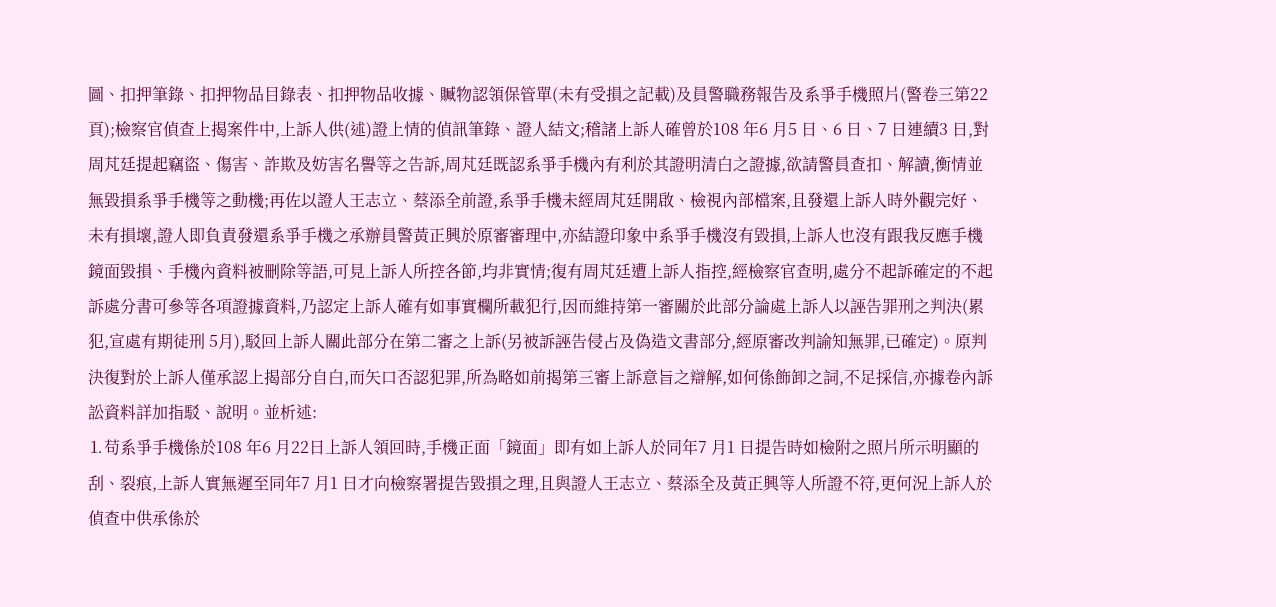圖、扣押筆錄、扣押物品目錄表、扣押物品收據、贓物認領保管單(未有受損之記載)及員警職務報告及系爭手機照片(警卷三第22頁);檢察官偵查上揭案件中,上訴人供(述)證上情的偵訊筆錄、證人結文;稽諸上訴人確曾於108 年6 月5 日、6 日、7 日連續3 日,對周芃廷提起竊盜、傷害、詐欺及妨害名譽等之告訴,周芃廷既認系爭手機內有利於其證明清白之證據,欲請警員查扣、解讀,衡情並無毀損系爭手機等之動機;再佐以證人王志立、蔡添全前證,系爭手機未經周芃廷開啟、檢視內部檔案,且發還上訴人時外觀完好、未有損壞,證人即負責發還系爭手機之承辦員警黃正興於原審審理中,亦結證印象中系爭手機沒有毀損,上訴人也沒有跟我反應手機鏡面毀損、手機內資料被刪除等語,可見上訴人所控各節,均非實情;復有周芃廷遭上訴人指控,經檢察官查明,處分不起訴確定的不起訴處分書可參等各項證據資料,乃認定上訴人確有如事實欄所載犯行,因而維持第一審關於此部分論處上訴人以誣告罪刑之判決(累犯,宣處有期徒刑 5月),駁回上訴人關此部分在第二審之上訴(另被訴誣告侵占及偽造文書部分,經原審改判諭知無罪,已確定)。原判決復對於上訴人僅承認上揭部分自白,而矢口否認犯罪,所為略如前揭第三審上訴意旨之辯解,如何係飾卸之詞,不足採信,亦據卷內訴訟資料詳加指駁、說明。並析述:
⒈苟系爭手機係於108 年6 月22日上訴人領回時,手機正面「鏡面」即有如上訴人於同年7 月1 日提告時如檢附之照片所示明顯的刮、裂痕,上訴人實無遲至同年7 月1 日才向檢察署提告毀損之理,且與證人王志立、蔡添全及黃正興等人所證不符,更何況上訴人於偵查中供承係於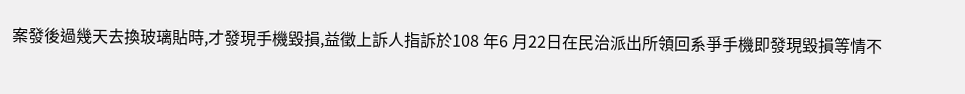案發後過幾天去換玻璃貼時,才發現手機毀損,益徵上訴人指訴於108 年6 月22日在民治派出所領回系爭手機即發現毀損等情不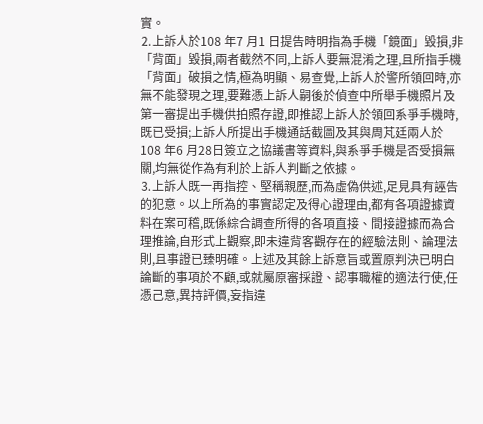實。
⒉上訴人於108 年7 月1 日提告時明指為手機「鏡面」毀損,非「背面」毀損,兩者截然不同,上訴人要無混淆之理,且所指手機「背面」破損之情,極為明顯、易查覺,上訴人於警所領回時,亦無不能發現之理,要難憑上訴人嗣後於偵查中所舉手機照片及第一審提出手機供拍照存證,即推認上訴人於領回系爭手機時,既已受損;上訴人所提出手機通話截圖及其與周芃廷兩人於108 年6 月28日簽立之協議書等資料,與系爭手機是否受損無關,均無從作為有利於上訴人判斷之依據。
⒊上訴人既一再指控、堅稱親歷,而為虛偽供述,足見具有誣告的犯意。以上所為的事實認定及得心證理由,都有各項證據資料在案可稽,既係綜合調查所得的各項直接、間接證據而為合理推論,自形式上觀察,即未違背客觀存在的經驗法則、論理法則,且事證已臻明確。上述及其餘上訴意旨或置原判決已明白論斷的事項於不顧,或就屬原審採證、認事職權的適法行使,任憑己意,異持評價,妄指違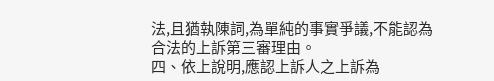法,且猶執陳詞,為單純的事實爭議,不能認為合法的上訴第三審理由。
四、依上說明,應認上訴人之上訴為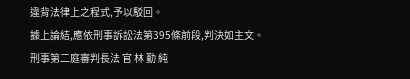違背法律上之程式,予以駁回。
據上論結,應依刑事訴訟法第395條前段,判決如主文。
刑事第二庭審判長法 官 林 勤 純